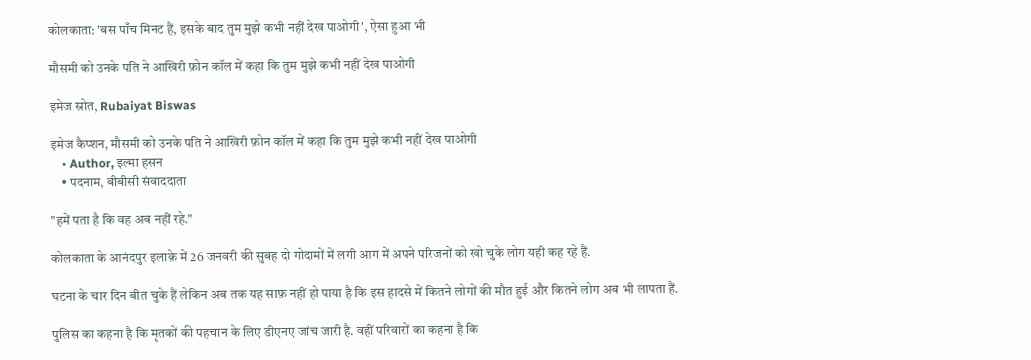कोलकाता: 'बस पाँच मिनट हैं, इसके बाद तुम मुझे कभी नहीं देख पाओगी', ऐसा हुआ भी

मौसमी को उनके पति ने आखिरी फ़ोन कॉल में कहा कि तुम मुझे कभी नहीं देख पाओगी

इमेज स्रोत, Rubaiyat Biswas

इमेज कैप्शन, मौसमी को उनके पति ने आखिरी फ़ोन कॉल में कहा कि तुम मुझे कभी नहीं देख पाओगी
    • Author, इल्मा हसन
    • पदनाम, बीबीसी संवाददाता

"हमें पता है कि वह अब नहीं रहे."

कोलकाता के आनंदपुर इलाक़े में 26 जनवरी की सुबह दो गोदामों में लगी आग में अपने परिजनों को खो चुके लोग यही कह रहे हैं.

घटना के चार दिन बीत चुके हैं लेकिन अब तक यह साफ़ नहीं हो पाया है कि इस हादसे में कितने लोगों की मौत हुई और कितने लोग अब भी लापता हैं.

पुलिस का कहना है कि मृतकों की पहचान के लिए डीएनए जांच जारी है. वहीं परिवारों का कहना है कि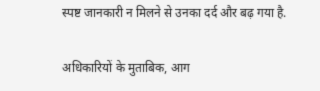स्पष्ट जानकारी न मिलने से उनका दर्द और बढ़ गया है.

अधिकारियों के मुताबिक, आग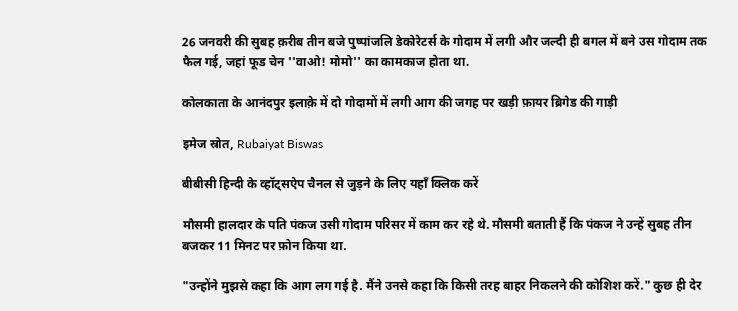26 जनवरी की सुबह क़रीब तीन बजे पुष्पांजलि डेकोरेटर्स के गोदाम में लगी और जल्दी ही बगल में बने उस गोदाम तक फैल गई, जहां फूड चेन ''वाओ! मोमो'' का कामकाज होता था.

कोलकाता के आनंदपुर इलाक़े में दो गोदामों में लगी आग की जगह पर खड़ी फ़ायर ब्रिगेड की गाड़ी

इमेज स्रोत, Rubaiyat Biswas

बीबीसी हिन्दी के व्हॉट्सऐप चैनल से जुड़ने के लिए यहाँ क्लिक करें

मौसमी हालदार के पति पंकज उसी गोदाम परिसर में काम कर रहे थे. मौसमी बताती हैं कि पंकज ने उन्हें सुबह तीन बजकर 11 मिनट पर फ़ोन किया था.

"उन्होंने मुझसे कहा कि आग लग गई है. मैंने उनसे कहा कि किसी तरह बाहर निकलने की कोशिश करें." कुछ ही देर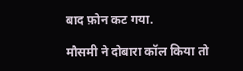बाद फ़ोन कट गया.

मौसमी ने दोबारा कॉल किया तो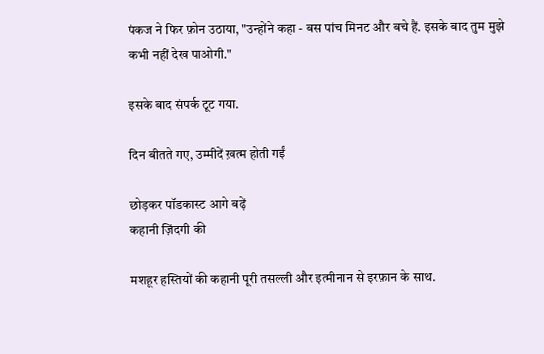पंकज ने फिर फ़ोन उठाया, "उन्होंने कहा - बस पांच मिनट और बचे हैं. इसके बाद तुम मुझे कभी नहीं देख पाओगी."

इसके बाद संपर्क टूट गया.

दिन बीतते गए, उम्मीदें ख़त्म होती गईं

छोड़कर पॉडकास्ट आगे बढ़ें
कहानी ज़िंदगी की

मशहूर हस्तियों की कहानी पूरी तसल्ली और इत्मीनान से इरफ़ान के साथ.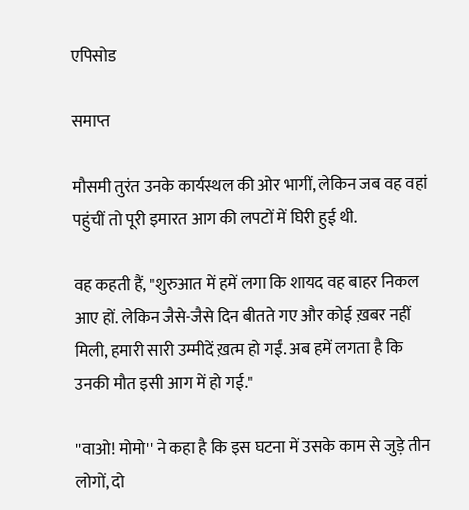एपिसोड

समाप्त

मौसमी तुरंत उनके कार्यस्थल की ओर भागीं, लेकिन जब वह वहां पहुंचीं तो पूरी इमारत आग की लपटों में घिरी हुई थी.

वह कहती हैं, "शुरुआत में हमें लगा कि शायद वह बाहर निकल आए हों. लेकिन जैसे-जैसे दिन बीतते गए और कोई ख़बर नहीं मिली, हमारी सारी उम्मीदें ख़त्म हो गईं. अब हमें लगता है कि उनकी मौत इसी आग में हो गई."

''वाओ! मोमो'' ने कहा है कि इस घटना में उसके काम से जुड़े तीन लोगों, दो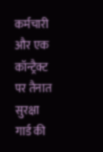कर्मचारी और एक कॉन्ट्रैक्ट पर तैनात सुरक्षा गार्ड की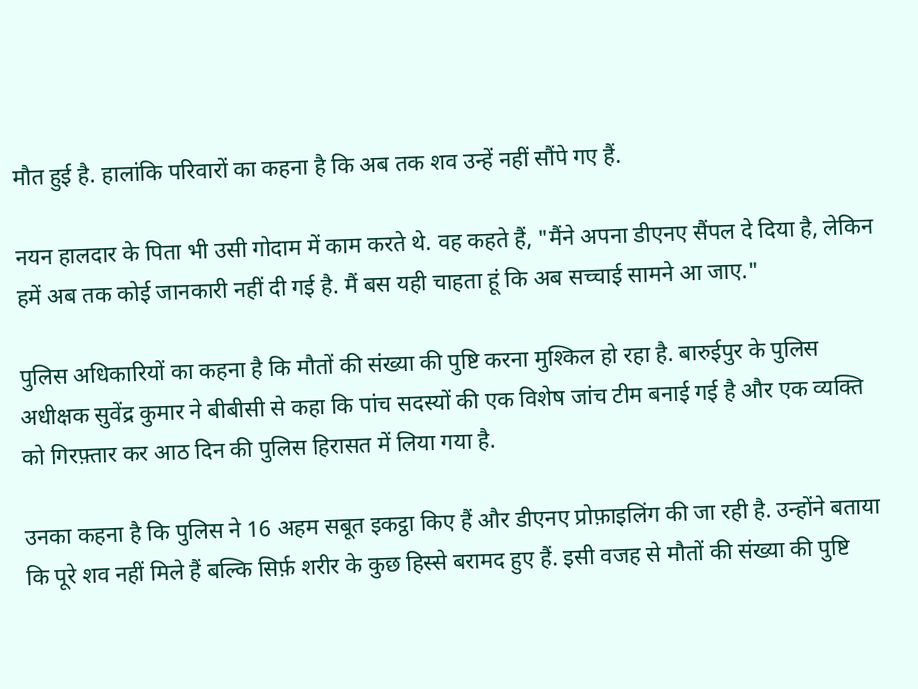मौत हुई है. हालांकि परिवारों का कहना है कि अब तक शव उन्हें नहीं सौंपे गए हैं.

नयन हालदार के पिता भी उसी गोदाम में काम करते थे. वह कहते हैं, "मैंने अपना डीएनए सैंपल दे दिया है, लेकिन हमें अब तक कोई जानकारी नहीं दी गई है. मैं बस यही चाहता हूं कि अब सच्चाई सामने आ जाए."

पुलिस अधिकारियों का कहना है कि मौतों की संख्या की पुष्टि करना मुश्किल हो रहा है. बारुईपुर के पुलिस अधीक्षक सुवेंद्र कुमार ने बीबीसी से कहा कि पांच सदस्यों की एक विशेष जांच टीम बनाई गई है और एक व्यक्ति को गिरफ़्तार कर आठ दिन की पुलिस हिरासत में लिया गया है.

उनका कहना है कि पुलिस ने 16 अहम सबूत इकट्ठा किए हैं और डीएनए प्रोफ़ाइलिंग की जा रही है. उन्होंने बताया कि पूरे शव नहीं मिले हैं बल्कि सिर्फ़ शरीर के कुछ हिस्से बरामद हुए हैं. इसी वजह से मौतों की संख्या की पुष्टि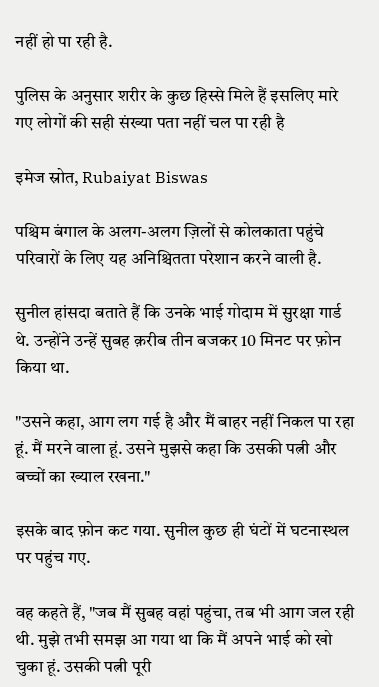नहीं हो पा रही है.

पुलिस के अनुसार शरीर के कुछ हिस्से मिले हैं इसलिए मारे गए लोगों की सही संख्या पता नहीं चल पा रही है

इमेज स्रोत, Rubaiyat Biswas

पश्चिम बंगाल के अलग-अलग ज़िलों से कोलकाता पहुंचे परिवारों के लिए यह अनिश्चितता परेशान करने वाली है.

सुनील हांसदा बताते हैं कि उनके भाई गोदाम में सुरक्षा गार्ड थे. उन्होंने उन्हें सुबह क़रीब तीन बजकर 10 मिनट पर फ़ोन किया था.

"उसने कहा, आग लग गई है और मैं बाहर नहीं निकल पा रहा हूं. मैं मरने वाला हूं. उसने मुझसे कहा कि उसकी पत्नी और बच्चों का ख्याल रखना."

इसके बाद फ़ोन कट गया. सुनील कुछ ही घंटों में घटनास्थल पर पहुंच गए.

वह कहते हैं, "जब मैं सुबह वहां पहुंचा, तब भी आग जल रही थी. मुझे तभी समझ आ गया था कि मैं अपने भाई को खो चुका हूं. उसकी पत्नी पूरी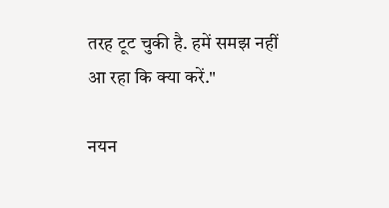तरह टूट चुकी है. हमें समझ नहीं आ रहा कि क्या करें."

नयन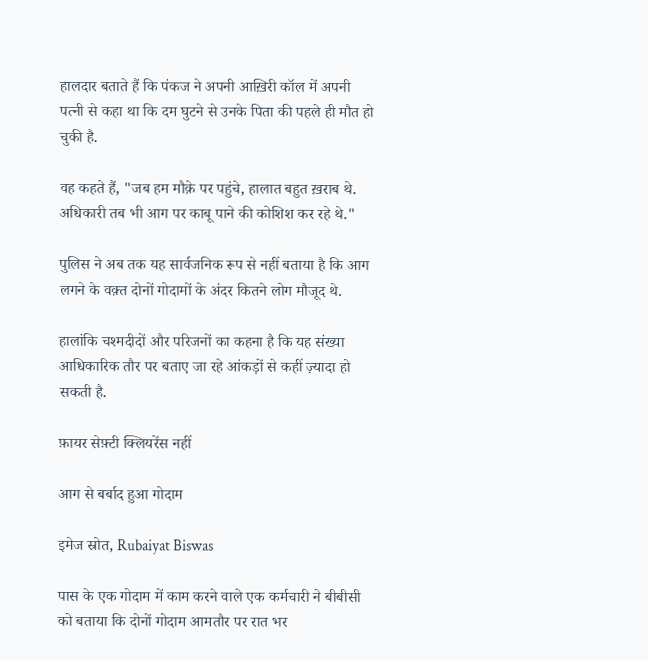हालदार बताते हैं कि पंकज ने अपनी आख़िरी कॉल में अपनी पत्नी से कहा था कि दम घुटने से उनके पिता की पहले ही मौत हो चुकी है.

वह कहते हैं, "जब हम मौक़े पर पहुंचे, हालात बहुत ख़राब थे. अधिकारी तब भी आग पर काबू पाने की कोशिश कर रहे थे."

पुलिस ने अब तक यह सार्वजनिक रूप से नहीं बताया है कि आग लगने के वक़्त दोनों गोदामों के अंदर कितने लोग मौजूद थे.

हालांकि चश्मदीदों और परिजनों का कहना है कि यह संख्या आधिकारिक तौर पर बताए जा रहे आंकड़ों से कहीं ज़्यादा हो सकती है.

फ़ायर सेफ़्टी क्लियरेंस नहीं

आग से बर्बाद हुआ गोदाम

इमेज स्रोत, Rubaiyat Biswas

पास के एक गोदाम में काम करने वाले एक कर्मचारी ने बीबीसी को बताया कि दोनों गोदाम आमतौर पर रात भर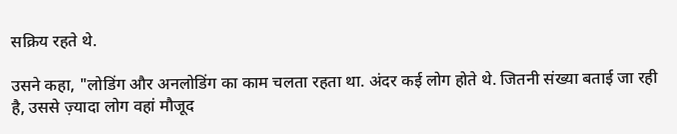सक्रिय रहते थे.

उसने कहा, "लोडिंग और अनलोडिंग का काम चलता रहता था. अंदर कई लोग होते थे. जितनी संख्या बताई जा रही है, उससे ज़्यादा लोग वहां मौजूद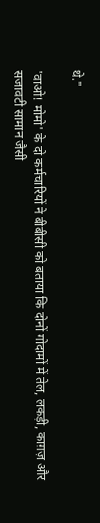थे."

'वाओ! मोमो' के दो कर्मचारियों ने बीबीसी को बताया कि दोनों गोदामों में तेल, लकड़ी, काग़ज़ और सजावटी सामान जैसी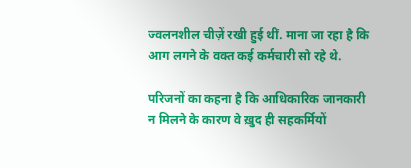ज्वलनशील चीज़ें रखी हुई थीं. माना जा रहा है कि आग लगने के वक्त कई कर्मचारी सो रहे थे.

परिजनों का कहना है कि आधिकारिक जानकारी न मिलने के कारण वे ख़ुद ही सहकर्मियों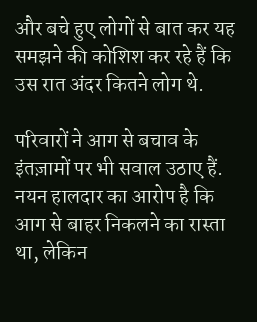और बचे हुए लोगों से बात कर यह समझने की कोशिश कर रहे हैं कि उस रात अंदर कितने लोग थे.

परिवारों ने आग से बचाव के इंतज़ामों पर भी सवाल उठाए हैं. नयन हालदार का आरोप है कि आग से बाहर निकलने का रास्ता था, लेकिन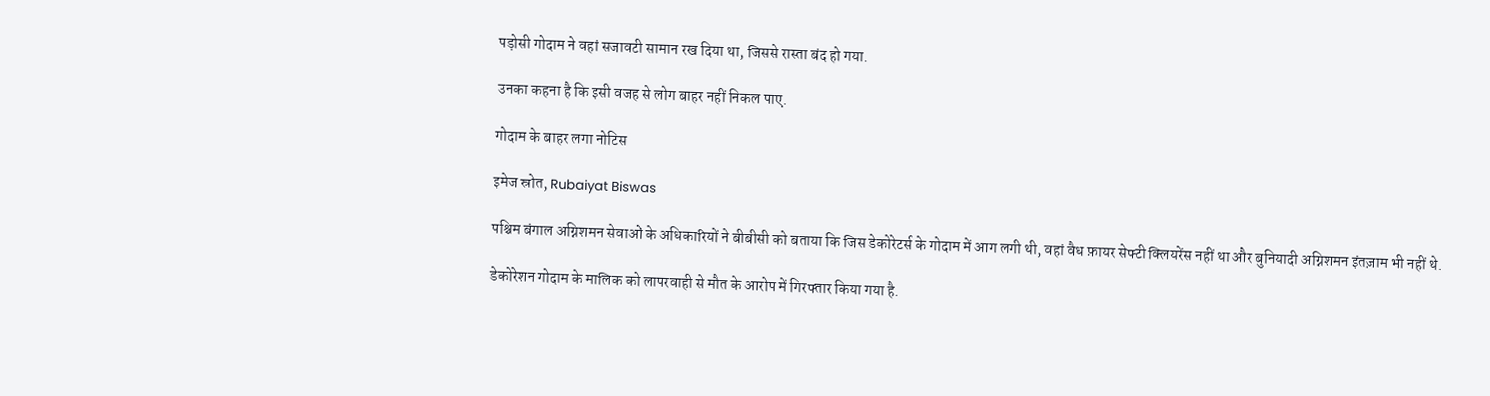पड़ोसी गोदाम ने वहां सजावटी सामान रख दिया था, जिससे रास्ता बंद हो गया.

उनका कहना है कि इसी वजह से लोग बाहर नहीं निकल पाए.

गोदाम के बाहर लगा नोटिस

इमेज स्रोत, Rubaiyat Biswas

पश्चिम बंगाल अग्निशमन सेवाओं के अधिकारियों ने बीबीसी को बताया कि जिस डेकोरेटर्स के गोदाम में आग लगी थी, वहां वैध फ़ायर सेफ्टी क्लियरेंस नहीं था और बुनियादी अग्निशमन इंतज़ाम भी नहीं थे.

डेकोरेशन गोदाम के मालिक को लापरवाही से मौत के आरोप में गिरफ्तार किया गया है.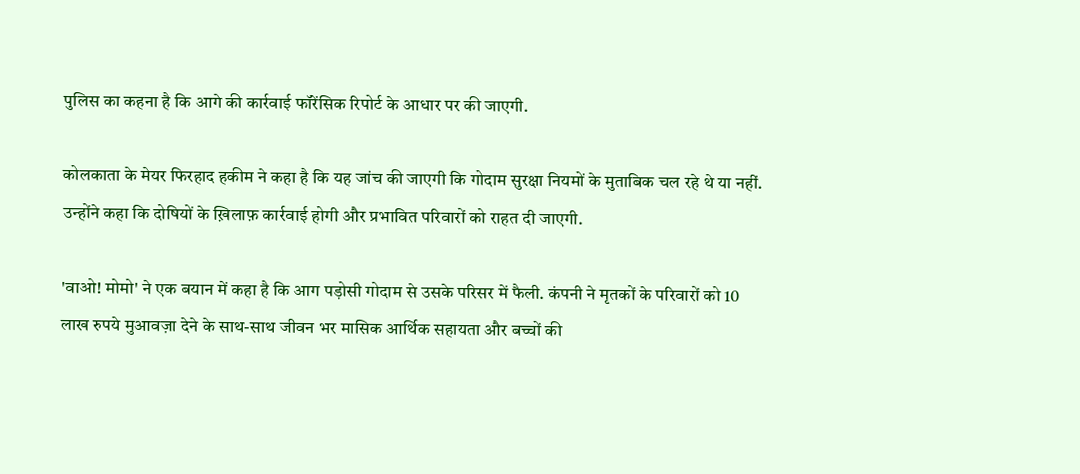पुलिस का कहना है कि आगे की कार्रवाई फॉरेंसिक रिपोर्ट के आधार पर की जाएगी.

कोलकाता के मेयर फिरहाद हकीम ने कहा है कि यह जांच की जाएगी कि गोदाम सुरक्षा नियमों के मुताबिक चल रहे थे या नहीं. उन्होंने कहा कि दोषियों के ख़िलाफ़ कार्रवाई होगी और प्रभावित परिवारों को राहत दी जाएगी.

'वाओ! मोमो' ने एक बयान में कहा है कि आग पड़ोसी गोदाम से उसके परिसर में फैली. कंपनी ने मृतकों के परिवारों को 10 लाख रुपये मुआवज़ा देने के साथ-साथ जीवन भर मासिक आर्थिक सहायता और बच्चों की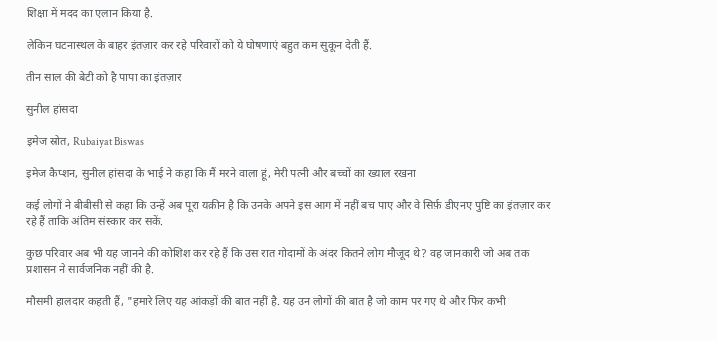शिक्षा में मदद का एलान किया है.

लेकिन घटनास्थल के बाहर इंतज़ार कर रहे परिवारों को ये घोषणाएं बहुत कम सुकून देती हैं.

तीन साल की बेटी को है पापा का इंतज़ार

सुनील हांसदा

इमेज स्रोत, Rubaiyat Biswas

इमेज कैप्शन, सुनील हांसदा के भाई ने कहा कि मैं मरने वाला हूं, मेरी पत्नी और बच्चों का ख्याल रखना

कई लोगों ने बीबीसी से कहा कि उन्हें अब पूरा यक़ीन है कि उनके अपने इस आग में नहीं बच पाए और वे सिर्फ़ डीएनए पुष्टि का इंतज़ार कर रहे हैं ताकि अंतिम संस्कार कर सकें.

कुछ परिवार अब भी यह जानने की कोशिश कर रहे हैं कि उस रात गोदामों के अंदर कितने लोग मौजूद थे? वह जानकारी जो अब तक प्रशासन ने सार्वजनिक नहीं की है.

मौसमी हालदार कहती हैं, "हमारे लिए यह आंकड़ों की बात नहीं है. यह उन लोगों की बात है जो काम पर गए थे और फिर कभी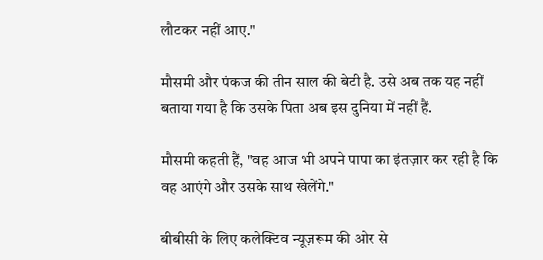लौटकर नहीं आए."

मौसमी और पंकज की तीन साल की बेटी है. उसे अब तक यह नहीं बताया गया है कि उसके पिता अब इस दुनिया में नहीं हैं.

मौसमी कहती हैं, "वह आज भी अपने पापा का इंतज़ार कर रही है कि वह आएंगे और उसके साथ खेलेंगे."

बीबीसी के लिए कलेक्टिव न्यूज़रूम की ओर से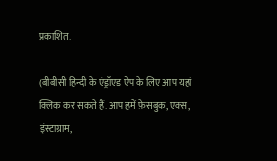प्रकाशित.

(बीबीसी हिन्दी के एंड्रॉएड ऐप के लिए आप यहां क्लिक कर सकते हैं. आप हमें फ़ेसबुक, एक्स, इंस्टाग्राम,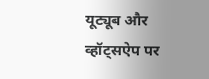यूट्यूब और व्हॉट्सऐप पर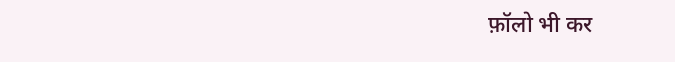फ़ॉलो भी कर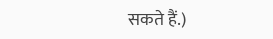सकते हैं.)